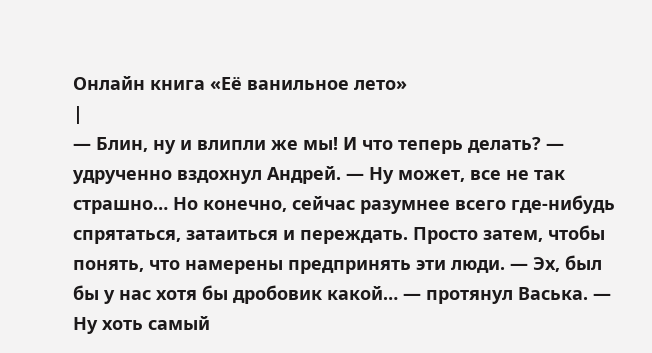Онлайн книга «Её ванильное лето»
|
— Блин, ну и влипли же мы! И что теперь делать? — удрученно вздохнул Андрей. — Ну может, все не так страшно… Но конечно, сейчас разумнее всего где-нибудь спрятаться, затаиться и переждать. Просто затем, чтобы понять, что намерены предпринять эти люди. — Эх, был бы у нас хотя бы дробовик какой… — протянул Васька. — Ну хоть самый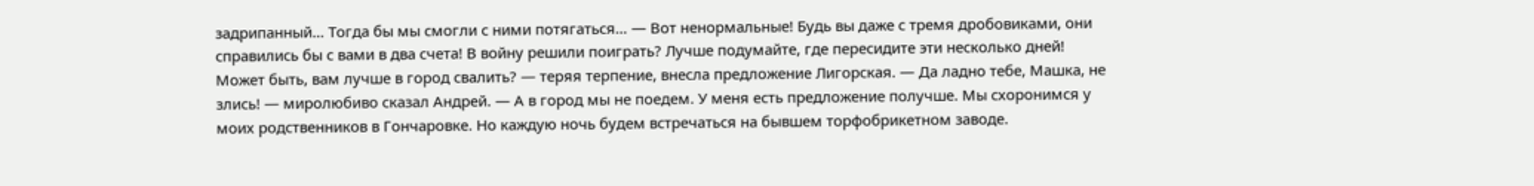задрипанный… Тогда бы мы смогли с ними потягаться… — Вот ненормальные! Будь вы даже с тремя дробовиками, они справились бы с вами в два счета! В войну решили поиграть? Лучше подумайте, где пересидите эти несколько дней! Может быть, вам лучше в город свалить? — теряя терпение, внесла предложение Лигорская. — Да ладно тебе, Машка, не злись! — миролюбиво сказал Андрей. — А в город мы не поедем. У меня есть предложение получше. Мы схоронимся у моих родственников в Гончаровке. Но каждую ночь будем встречаться на бывшем торфобрикетном заводе.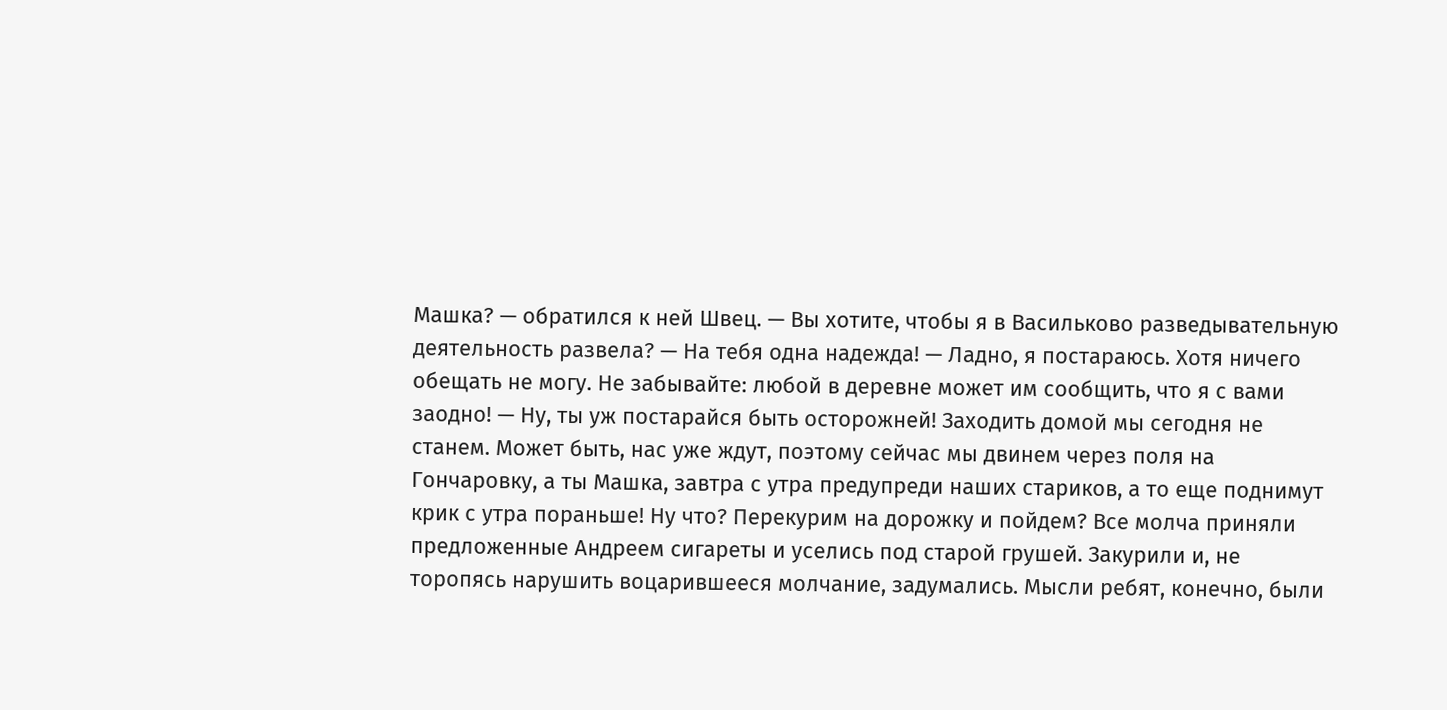Машка? — обратился к ней Швец. — Вы хотите, чтобы я в Васильково разведывательную деятельность развела? — На тебя одна надежда! — Ладно, я постараюсь. Хотя ничего обещать не могу. Не забывайте: любой в деревне может им сообщить, что я с вами заодно! — Ну, ты уж постарайся быть осторожней! Заходить домой мы сегодня не станем. Может быть, нас уже ждут, поэтому сейчас мы двинем через поля на Гончаровку, а ты Машка, завтра с утра предупреди наших стариков, а то еще поднимут крик с утра пораньше! Ну что? Перекурим на дорожку и пойдем? Все молча приняли предложенные Андреем сигареты и уселись под старой грушей. Закурили и, не торопясь нарушить воцарившееся молчание, задумались. Мысли ребят, конечно, были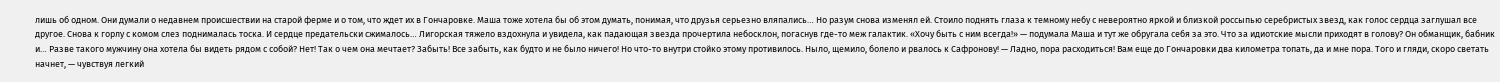лишь об одном. Они думали о недавнем происшествии на старой ферме и о том, что ждет их в Гончаровке. Маша тоже хотела бы об этом думать, понимая, что друзья серьезно вляпались… Но разум снова изменял ей. Стоило поднять глаза к темному небу с невероятно яркой и близкой россыпью серебристых звезд, как голос сердца заглушал все другое. Снова к горлу с комом слез поднималась тоска. И сердце предательски сжималось… Лигорская тяжело вздохнула и увидела, как падающая звезда прочертила небосклон, погаснув где-то меж галактик. «Хочу быть с ним всегда!» — подумала Маша и тут же обругала себя за это. Что за идиотские мысли приходят в голову? Он обманщик, бабник и… Разве такого мужчину она хотела бы видеть рядом с собой? Нет! Так о чем она мечтает? Забыть! Все забыть, как будто и не было ничего! Но что-то внутри стойко этому противилось. Ныло, щемило, болело и рвалось к Сафронову! — Ладно, пора расходиться! Вам еще до Гончаровки два километра топать, да и мне пора. Того и гляди, скоро светать начнет, — чувствуя легкий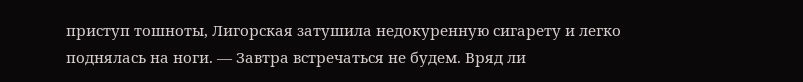приступ тошноты, Лигорская затушила недокуренную сигарету и легко поднялась на ноги. — Завтра встречаться не будем. Вряд ли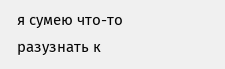я сумею что-то разузнать к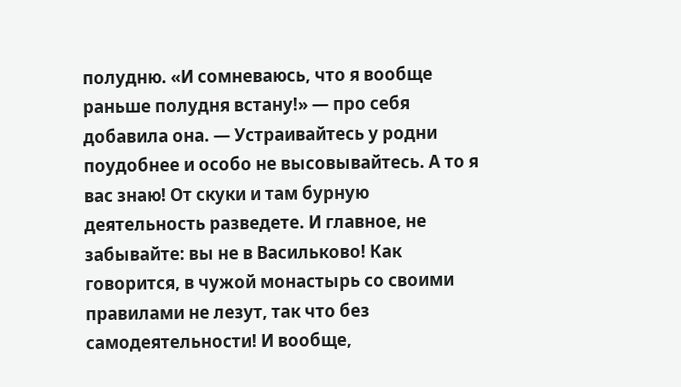полудню. «И сомневаюсь, что я вообще раньше полудня встану!» — про себя добавила она. — Устраивайтесь у родни поудобнее и особо не высовывайтесь. А то я вас знаю! От скуки и там бурную деятельность разведете. И главное, не забывайте: вы не в Васильково! Как говорится, в чужой монастырь со своими правилами не лезут, так что без самодеятельности! И вообще,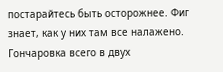постарайтесь быть осторожнее. Фиг знает, как у них там все налажено. Гончаровка всего в двух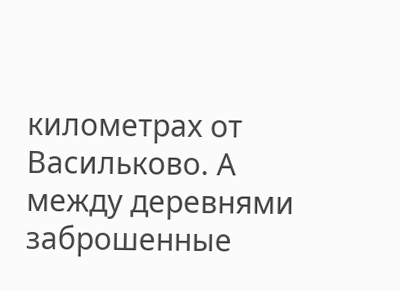километрах от Васильково. А между деревнями заброшенные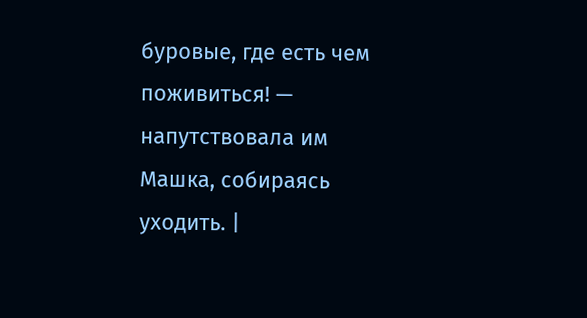буровые, где есть чем поживиться! — напутствовала им Машка, собираясь уходить. |